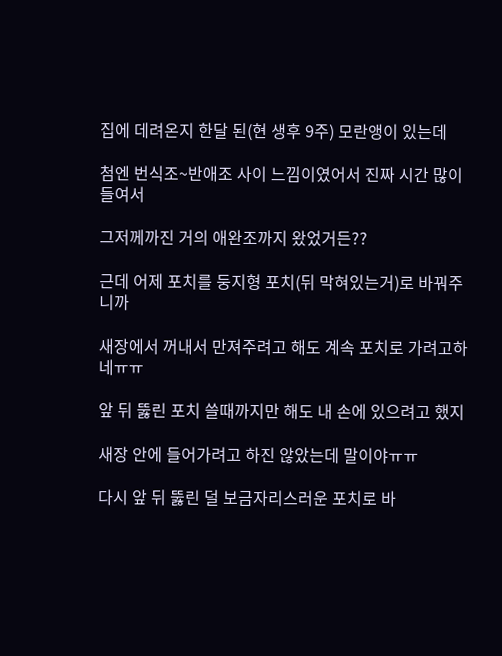집에 데려온지 한달 된(현 생후 9주) 모란앵이 있는데

첨엔 번식조~반애조 사이 느낌이였어서 진짜 시간 많이 들여서

그저께까진 거의 애완조까지 왔었거든??

근데 어제 포치를 둥지형 포치(뒤 막혀있는거)로 바꿔주니까

새장에서 꺼내서 만져주려고 해도 계속 포치로 가려고하네ㅠㅠ

앞 뒤 뚫린 포치 쓸때까지만 해도 내 손에 있으려고 했지

새장 안에 들어가려고 하진 않았는데 말이야ㅠㅠ

다시 앞 뒤 뚫린 덜 보금자리스러운 포치로 바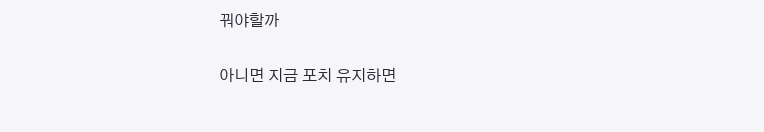꿔야할까

아니면 지금 포치 유지하면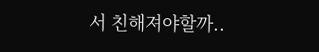서 친해져야할까..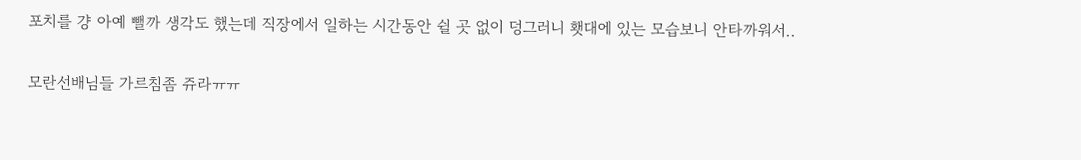포치를 걍 아예 뺄까 생각도 했는데 직장에서 일하는 시간동안 쉴 곳 없이 덩그러니 횃대에 있는 모습보니 안타까워서..

모란선배님들 가르침좀 쥬라ㅠㅠ